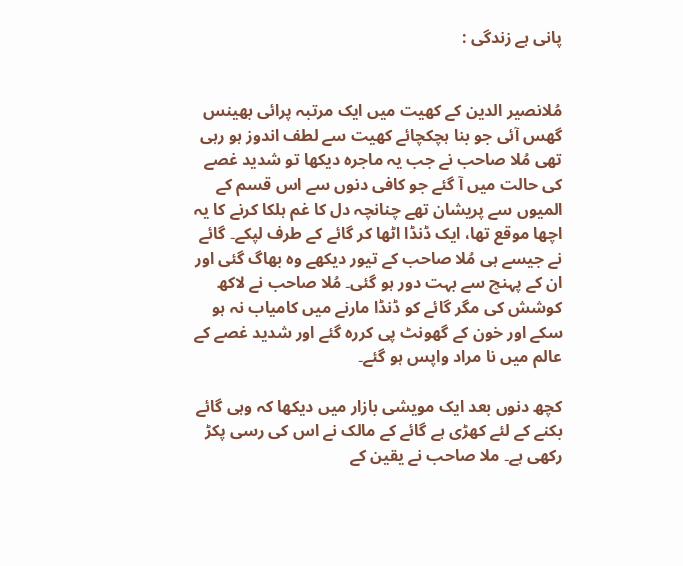پانی ہے زندگی :


مُلانصیر الدین کے کھیت میں ایک مرتبہ پرائی بھینس گھس آئی جو بنا ہچکچائے کھیت سے لطف اندوز ہو رہی تھی مُلا صاحب نے جب یہ ماجرہ دیکھا تو شدید غصے کی حالت میں آ گئے جو کافی دنوں سے اس قسم کے المیوں سے پریشان تھے چنانچہ دل کا غم ہلکا کرنے کا یہ اچھا موقع تھا، ایک ڈنڈا اٹھا کر گائے کے طرف لپکے۔ گائے نے جیسے ہی مُلا صاحب کے تیور دیکھے وہ بھاگ گئی اور ان کے پہنچ سے بہت دور ہو گئی۔ مُلا صاحب نے لاکھ کوشش کی مگر گائے کو ڈنڈا مارنے میں کامیاب نہ ہو سکے اور خون کے گھونٹ پی کررہ گئے اور شدید غصے کے عالم میں نا مراد واپس ہو گئے۔

کچھ دنوں بعد ایک مویشی بازار میں دیکھا کہ وہی گائے بکنے کے لئے کھڑی ہے گائے کے مالک نے اس کی رسی پکڑ رکھی ہے۔ ملا صاحب نے یقین کے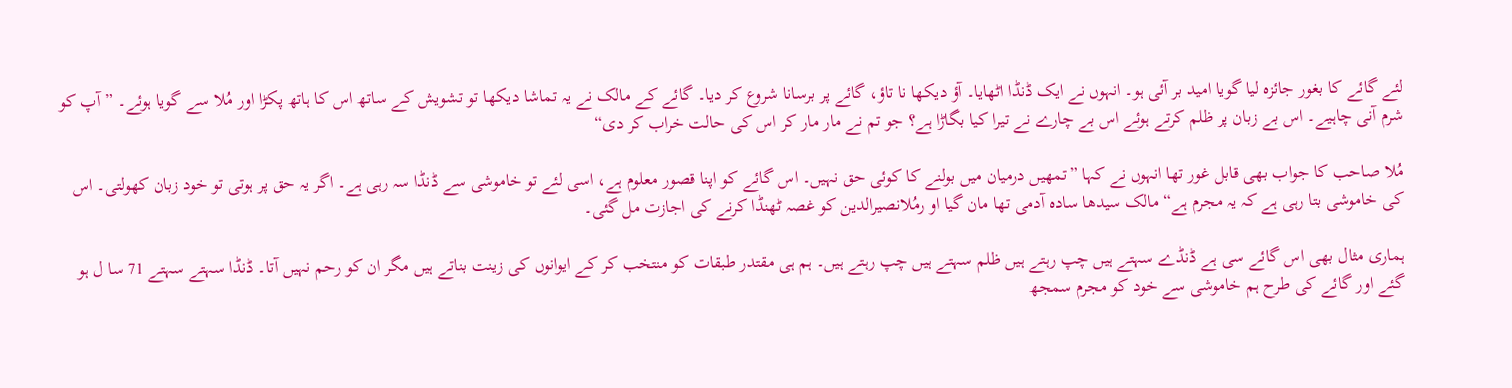لئے گائے کا بغور جائزہ لیا گویا امید بر آئی ہو۔ انہوں نے ایک ڈنڈا اٹھایا۔ آؤ دیکھا نا تاؤ، گائے پر برسانا شروع کر دیا۔ گائے کے مالک نے یہ تماشا دیکھا تو تشویش کے ساتھ اس کا ہاتھ پکڑا اور مُلا سے گویا ہوئے۔ ”آپ کو شرم آنی چاہیے۔ اس بے زبان پر ظلم کرتے ہوئے اس بے چارے نے تیرا کیا بگاڑا ہے؟ جو تم نے مار مار کر اس کی حالت خراب کر دی“

مُلا صاحب کا جواب بھی قابل غور تھا انہوں نے کہا ”تمھیں درمیان میں بولنے کا کوئی حق نہیں۔ اس گائے کو اپنا قصور معلوم ہے، اسی لئے تو خاموشی سے ڈنڈا سہ رہی ہے۔ اگر یہ حق پر ہوتی تو خود زبان کھولتی۔ اس کی خاموشی بتا رہی ہے کہ یہ مجرم ہے“ مالک سیدھا سادہ آدمی تھا مان گیا او رمُلانصیرالدین کو غصہ ٹھنڈا کرنے کی اجازت مل گئی۔

ہماری مثال بھی اس گائے سی ہے ڈنڈے سہتے ہیں چپ رہتے ہیں ظلم سہتے ہیں چپ رہتے ہیں۔ ہم ہی مقتدر طبقات کو منتخب کر کے ایوانوں کی زینت بناتے ہیں مگر ان کو رحم نہیں آتا۔ ڈنڈا سہتے سہتے 71 سا ل ہو گئے اور گائے کی طرح ہم خاموشی سے خود کو مجرم سمجھ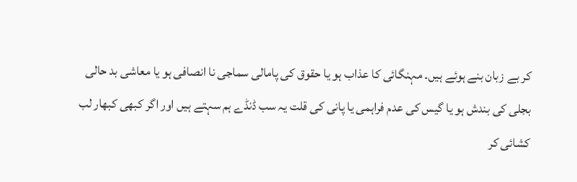کر بے زبان بنے ہوئے ہیں۔ مہنگائی کا عذاب ہو یا حقوق کی پامالی سماجی نا انصافی ہو یا معاشی بد حالی بجلی کی بندش ہو یا گیس کی عدم فراہمی یا پانی کی قلت یہ سب ڈنڈے ہم سہتے ہیں اور اگر کبھی کبھار لب کشائی کر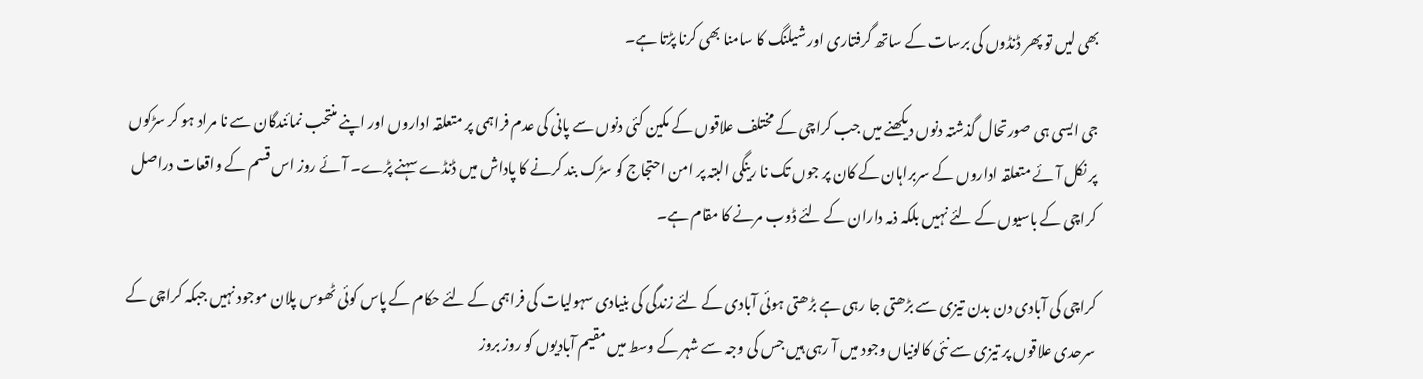بھی لیں تو پھر ڈنڈوں کی برسات کے ساتھ گرفتاری اور شیلنگ کا سامنا بھی کرنا پڑتا ہے۔

جی ایسی ہی صورتحال گذشتہ دنوں دیکھنے میں جب کراچی کے مختلف علاقوں کے مکین کئی دنوں سے پانی کی عدم فراہمی پر متعلقہ اداروں اور اپنے منتحب نمائندگان سے نا مراد ہو کر سڑکوں پر نکل آئے متعلقہ اداروں کے سربراہان کے کان پر جوں تک نا رینگی البتہ پر امن احتجاج کو سڑک بند کرنے کا پاداش میں ڈنڈے سہنے پڑے۔ آئے روز اس قسم کے واقعات دراصل کراچی کے باسیوں کے لئے نہیں بلکہ ذمہ داران کے لئے ڈوب مرنے کا مقام ہے۔

کراچی کی آبادی دن بدن تیزی سے بڑھتی جا رہی ہے بڑھتی ہوئی آبادی کے لئے زندگی کی بنیادی سہولیات کی فراہمی کے لئے حکام کے پاس کوئی ٹھوس پلان موجود نہیں جبکہ کراچی کے سرحدی علاقوں پر تیزی سے نئی کالونیاں وجود میں آ رہی ہیں جس کی وجہ سے شہر کے وسط میں مقیم آبادیوں کو روز بروز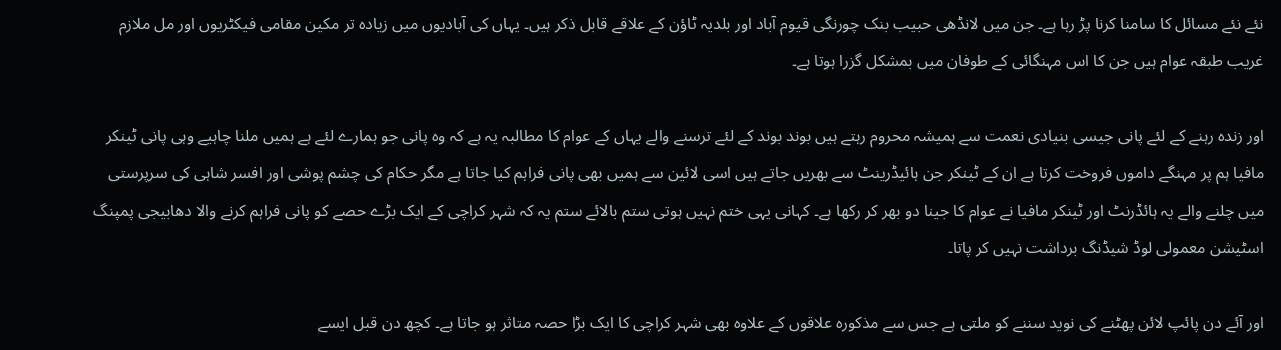نئے نئے مسائل کا سامنا کرنا پڑ رہا ہے۔ جن میں لانڈھی حبیب بنک چورنگی قیوم آباد اور بلدیہ ٹاؤن کے علاقے قابل ذکر ہیں۔ یہاں کی آبادیوں میں زیادہ تر مکین مقامی فیکٹریوں اور مل ملازم غریب طبقہ عوام ہیں جن کا اس مہنگائی کے طوفان میں بمشکل گزرا ہوتا ہے۔

اور زندہ رہنے کے لئے پانی جیسی بنیادی نعمت سے ہمیشہ محروم رہتے ہیں بوند بوند کے لئے ترسنے والے یہاں کے عوام کا مطالبہ یہ ہے کہ وہ پانی جو ہمارے لئے ہے ہمیں ملنا چاہیے وہی پانی ٹینکر مافیا ہم پر مہنگے داموں فروخت کرتا ہے ان کے ٹینکر جن ہائیڈرینٹ سے بھریں جاتے ہیں اسی لائین سے ہمیں بھی پانی فراہم کیا جاتا ہے مگر حکام کی چشم پوشی اور افسر شاہی کی سرپرستی میں چلنے والے یہ ہائڈرنٹ اور ٹینکر مافیا نے عوام کا جینا دو بھر کر رکھا ہے۔ کہانی یہی ختم نہیں ہوتی ستم بالائے ستم یہ کہ شہر کراچی کے ایک بڑے حصے کو پانی فراہم کرنے والا دھابیجی پمپنگ اسٹیشن معمولی لوڈ شیڈنگ برداشت نہیں کر پاتا۔

اور آئے دن پائپ لائن پھٹنے کی نوید سننے کو ملتی ہے جس سے مذکورہ علاقوں کے علاوہ بھی شہر کراچی کا ایک بڑا حصہ متاثر ہو جاتا ہے۔ کچھ دن قبل ایسے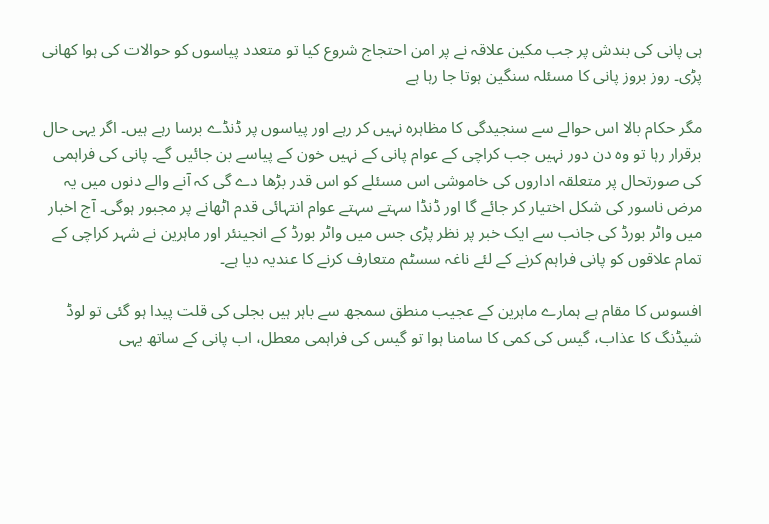ہی پانی کی بندش پر جب مکین علاقہ نے پر امن احتجاج شروع کیا تو متعدد پیاسوں کو حوالات کی ہوا کھانی پڑی۔ روز بروز پانی کا مسئلہ سنگین ہوتا جا رہا ہے

مگر حکام بالا اس حوالے سے سنجیدگی کا مظاہرہ نہیں کر رہے اور پیاسوں پر ڈنڈے برسا رہے ہیں۔ اگر یہی حال برقرار رہا تو وہ دن دور نہیں جب کراچی کے عوام پانی کے نہیں خون کے پیاسے بن جائیں گے۔ پانی کی فراہمی کی صورتحال پر متعلقہ اداروں کی خاموشی اس مسئلے کو اس قدر بڑھا دے گی کہ آنے والے دنوں میں یہ مرض ناسور کی شکل اختیار کر جائے گا اور ڈنڈا سہتے سہتے عوام انتہائی قدم اٹھانے پر مجبور ہوگی۔ آج اخبار میں واٹر بورڈ کی جانب سے ایک خبر پر نظر پڑی جس میں واٹر بورڈ کے انجینئر اور ماہرین نے شہر کراچی کے تمام علاقوں کو پانی فراہم کرنے کے لئے ناغہ سسٹم متعارف کرنے کا عندیہ دیا ہے۔

افسوس کا مقام ہے ہمارے ماہرین کے عجیب منطق سمجھ سے باہر ہیں بجلی کی قلت پیدا ہو گئی تو لوڈ شیڈنگ کا عذاب، گیس کی کمی کا سامنا ہوا تو گیس کی فراہمی معطل، اب پانی کے ساتھ یہی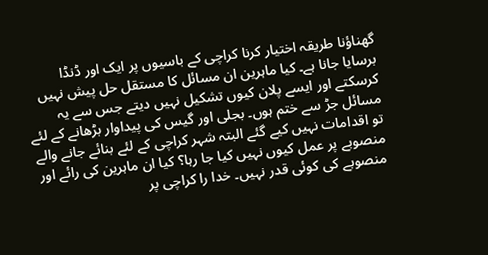گھناؤنا طریقہ اختیار کرنا کراچی کے باسیوں پر ایک اور ڈنڈا برسایا جانا ہے۔ کیا ماہرین ان مسائل کا مستقل حل پیش نہیں کرسکتے اور ایسے پلان کیوں تشکیل نہیں دیتے جس سے یہ مسائل جڑ سے ختم ہوں۔ بجلی اور گیس کی پیداوار بڑھانے کے لئے تو اقدامات نہیں کیے گئے البتہ شہر کراچی کے لئے بنائے جانے والے منصوبے پر عمل کیوں نہیں کیا جا رہا؟ کیا ان ماہرین کی رائے اور منصوبے کی کوئی قدر نہیں۔ خدا را کراچی پر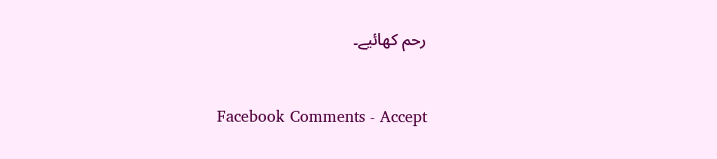رحم کھائیے۔


Facebook Comments - Accept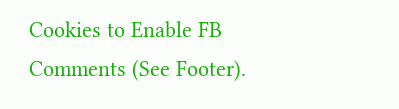Cookies to Enable FB Comments (See Footer).